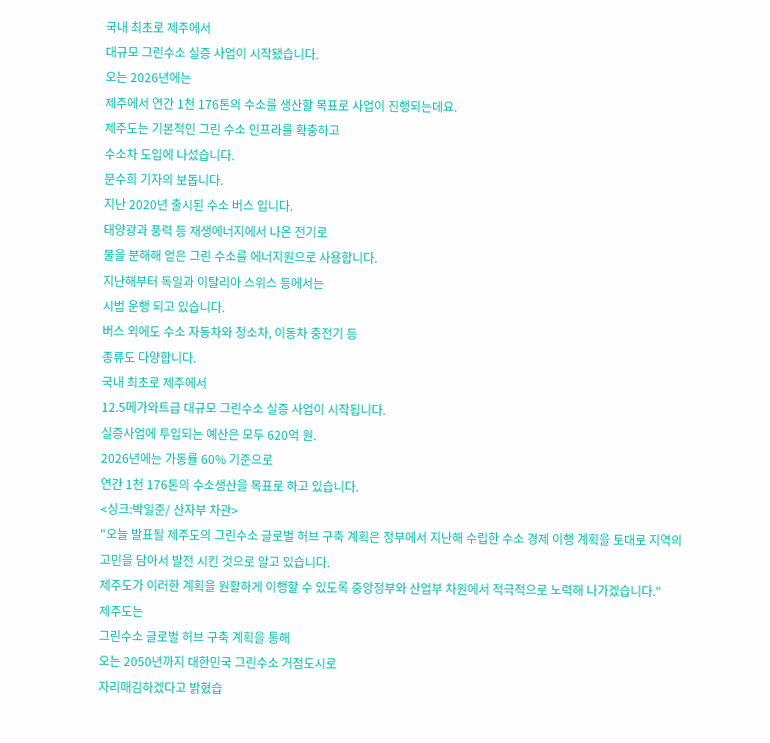국내 최초로 제주에서
대규모 그린수소 실증 사업이 시작됐습니다.
오는 2026년에는
제주에서 연간 1천 176톤의 수소를 생산할 목표로 사업이 진행되는데요.
제주도는 기본적인 그린 수소 인프라를 확충하고
수소차 도입에 나섰습니다.
문수희 기자의 보돕니다.
지난 2020년 출시된 수소 버스 입니다.
태양광과 풍력 등 재생에너지에서 나온 전기로
물을 분해해 얻은 그린 수소를 에너지원으로 사용합니다.
지난해부터 독일과 이탈리아 스위스 등에서는
시범 운행 되고 있습니다.
버스 외에도 수소 자동차와 청소차, 이동차 충전기 등
종류도 다양합니다.
국내 최초로 제주에서
12.5메가와트급 대규모 그린수소 실증 사업이 시작됩니다.
실증사업에 투입되는 예산은 모두 620억 원.
2026년에는 가동률 60% 기준으로
연간 1천 176톤의 수소생산을 목표로 하고 있습니다.
<싱크:박일준/ 산자부 차관>
"오늘 발표될 제주도의 그린수소 글로벌 허브 구축 계획은 정부에서 지난해 수립한 수소 경제 이행 계획을 토대로 지역의 고민을 담아서 발전 시킨 것으로 알고 있습니다.
제주도가 이러한 계획을 원활하게 이행할 수 있도록 중앙정부와 산업부 차원에서 적극적으로 노력해 나가겠습니다."
제주도는
그린수소 글로벌 허브 구축 계획을 통해
오는 2050년까지 대한민국 그린수소 거점도시로
자리매김하겠다고 밝혔습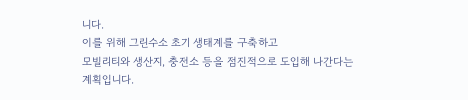니다.
이를 위해 그린수소 초기 생태계를 구축하고
모빌리티와 생산지, 충전소 등을 점진적으로 도입해 나간다는
계획입니다.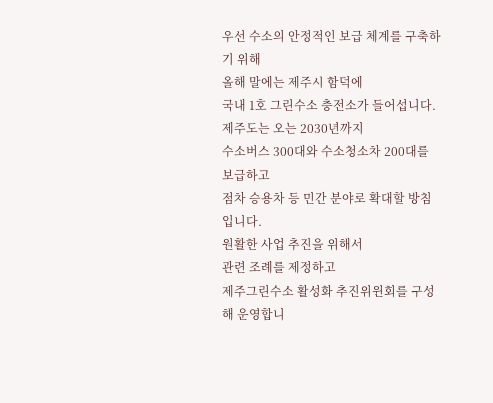우선 수소의 안정적인 보급 체계를 구축하기 위해
올해 말에는 제주시 함덕에
국내 1호 그린수소 충전소가 들어섭니다.
제주도는 오는 2030년까지
수소버스 300대와 수소청소차 200대를 보급하고
점차 승용차 등 민간 분야로 확대할 방침입니다.
원활한 사업 추진을 위해서
관련 조례를 제정하고
제주그린수소 활성화 추진위윈회를 구성해 운영합니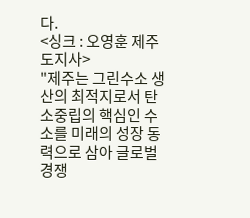다.
<싱크 : 오영훈 제주도지사>
"제주는 그린수소 생산의 최적지로서 탄소중립의 핵심인 수소를 미래의 성장 동력으로 삼아 글로벌 경쟁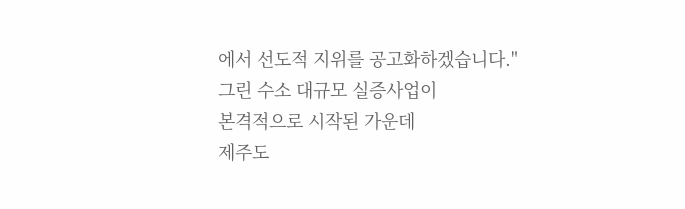에서 선도적 지위를 공고화하겠습니다."
그린 수소 대규모 실증사업이
본격적으로 시작된 가운데
제주도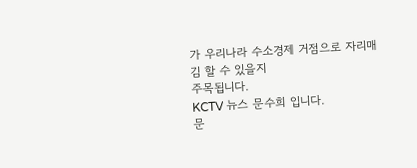가 우리나라 수소경제 거점으로 자리매김 할 수 있을지
주목됩니다.
KCTV 뉴스 문수희 입니다.
문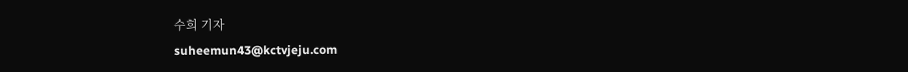수희 기자
suheemun43@kctvjeju.com